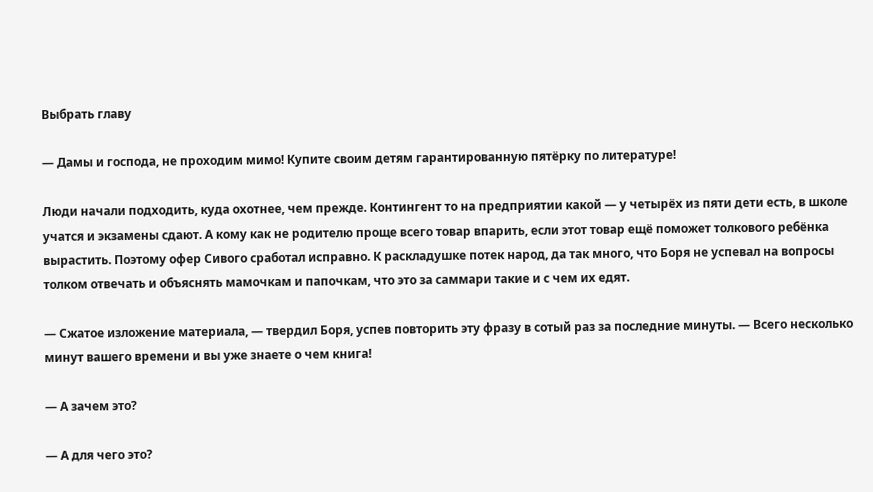Выбрать главу

— Дамы и господа, не проходим мимо! Купите своим детям гарантированную пятёрку по литературе!

Люди начали подходить, куда охотнее, чем прежде. Контингент то на предприятии какой — у четырёх из пяти дети есть, в школе учатся и экзамены сдают. А кому как не родителю проще всего товар впарить, если этот товар ещё поможет толкового ребёнка вырастить. Поэтому офер Сивого сработал исправно. К раскладушке потек народ, да так много, что Боря не успевал на вопросы толком отвечать и объяснять мамочкам и папочкам, что это за саммари такие и с чем их едят.

— Сжатое изложение материала, — твердил Боря, успев повторить эту фразу в сотый раз за последние минуты. — Всего несколько минут вашего времени и вы уже знаете о чем книга!

— А зачем это?

— А для чего это?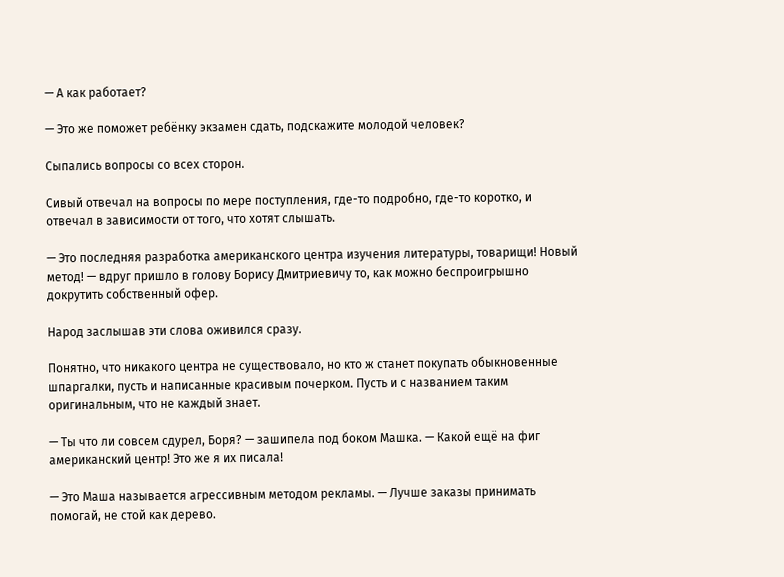— А как работает?

— Это же поможет ребёнку экзамен сдать, подскажите молодой человек?

Сыпались вопросы со всех сторон.

Сивый отвечал на вопросы по мере поступления, где-то подробно, где-то коротко, и отвечал в зависимости от того, что хотят слышать.

— Это последняя разработка американского центра изучения литературы, товарищи! Новый метод! — вдруг пришло в голову Борису Дмитриевичу то, как можно беспроигрышно докрутить собственный офер.

Народ заслышав эти слова оживился сразу.

Понятно, что никакого центра не существовало, но кто ж станет покупать обыкновенные шпаргалки, пусть и написанные красивым почерком. Пусть и с названием таким оригинальным, что не каждый знает.

— Ты что ли совсем сдурел, Боря? — зашипела под боком Машка. — Какой ещё на фиг американский центр! Это же я их писала!

— Это Маша называется агрессивным методом рекламы. — Лучше заказы принимать помогай, не стой как дерево.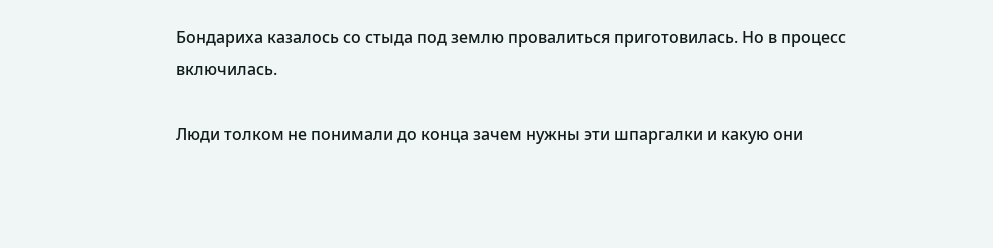Бондариха казалось со стыда под землю провалиться приготовилась. Но в процесс включилась.

Люди толком не понимали до конца зачем нужны эти шпаргалки и какую они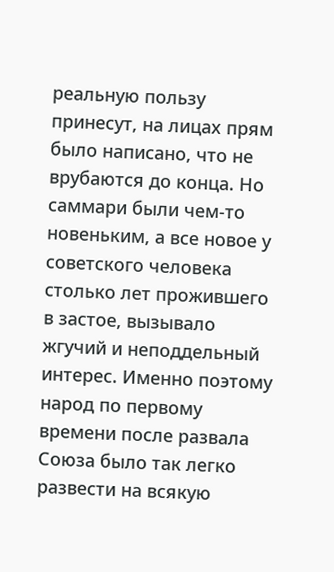реальную пользу принесут, на лицах прям было написано, что не врубаются до конца. Но саммари были чем-то новеньким, а все новое у советского человека столько лет прожившего в застое, вызывало жгучий и неподдельный интерес. Именно поэтому народ по первому времени после развала Союза было так легко развести на всякую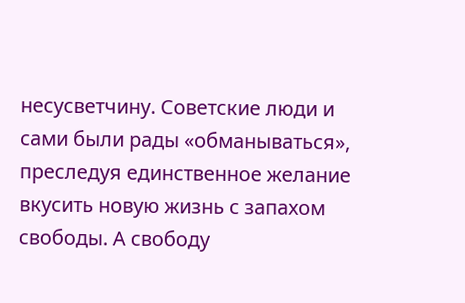несусветчину. Советские люди и сами были рады «обманываться», преследуя единственное желание вкусить новую жизнь с запахом свободы. А свободу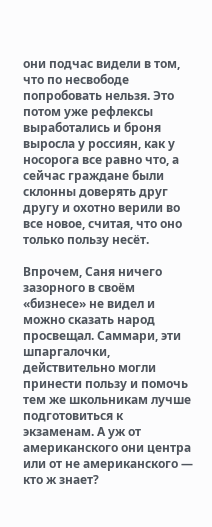они подчас видели в том, что по несвободе попробовать нельзя. Это потом уже рефлексы выработались и броня выросла у россиян, как у носорога все равно что, а сейчас граждане были склонны доверять друг другу и охотно верили во все новое, считая, что оно только пользу несёт.

Впрочем, Саня ничего зазорного в своём «бизнесе» не видел и можно сказать народ просвещал. Саммари, эти шпаргалочки, действительно могли принести пользу и помочь тем же школьникам лучше подготовиться к экзаменам. А уж от американского они центра или от не американского — кто ж знает?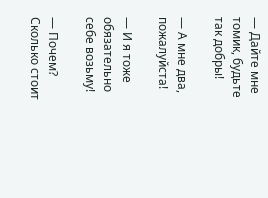— Дайте мне томик, будьте так добры!

— А мне два, пожалуйста!

— И я тоже обязательно себе возьму!

— Почем? Сколько стоит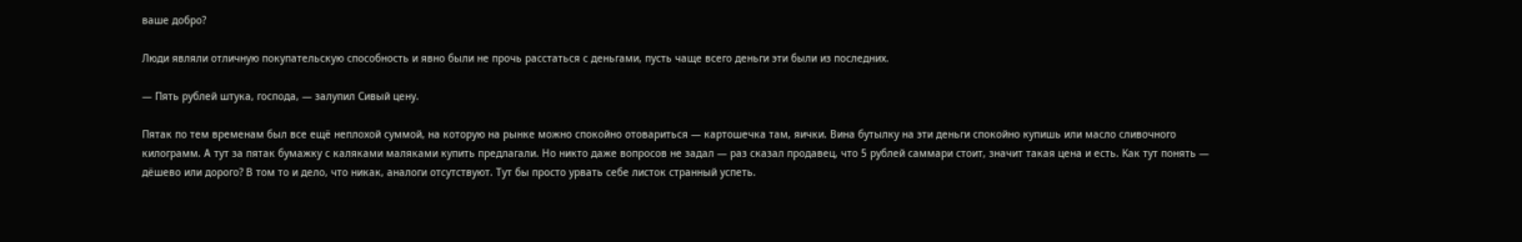ваше добро?

Люди являли отличную покупательскую способность и явно были не прочь расстаться с деньгами, пусть чаще всего деньги эти были из последних.

— Пять рублей штука, господа, — залупил Сивый цену.

Пятак по тем временам был все ещё неплохой суммой, на которую на рынке можно спокойно отовариться — картошечка там, яички. Вина бутылку на эти деньги спокойно купишь или масло сливочного килограмм. А тут за пятак бумажку с каляками маляками купить предлагали. Но никто даже вопросов не задал — раз сказал продавец, что 5 рублей саммари стоит, значит такая цена и есть. Как тут понять — дёшево или дорого? В том то и дело, что никак, аналоги отсутствуют. Тут бы просто урвать себе листок странный успеть.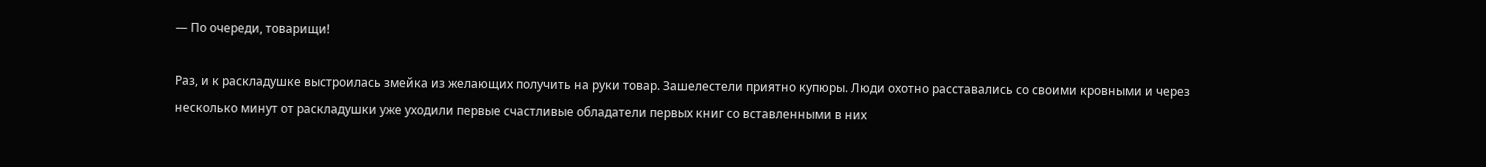— По очереди, товарищи!

Раз, и к раскладушке выстроилась змейка из желающих получить на руки товар. Зашелестели приятно купюры. Люди охотно расставались со своими кровными и через несколько минут от раскладушки уже уходили первые счастливые обладатели первых книг со вставленными в них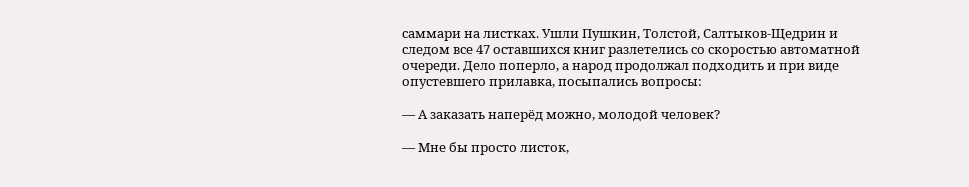саммари на листках. Ушли Пушкин, Толстой, Салтыков-Щедрин и следом все 47 оставшихся книг разлетелись со скоростью автоматной очереди. Дело поперло, а народ продолжал подходить и при виде опустевшего прилавка, посыпались вопросы:

— А заказать наперёд можно, молодой человек?

— Мне бы просто листок,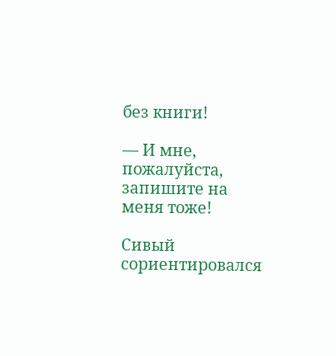без книги!

— И мне, пожалуйста, запишите на меня тоже!

Сивый сориентировался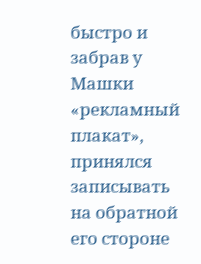быстро и забрав у Машки «рекламный плакат», принялся записывать на обратной его стороне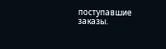поступавшие заказы.